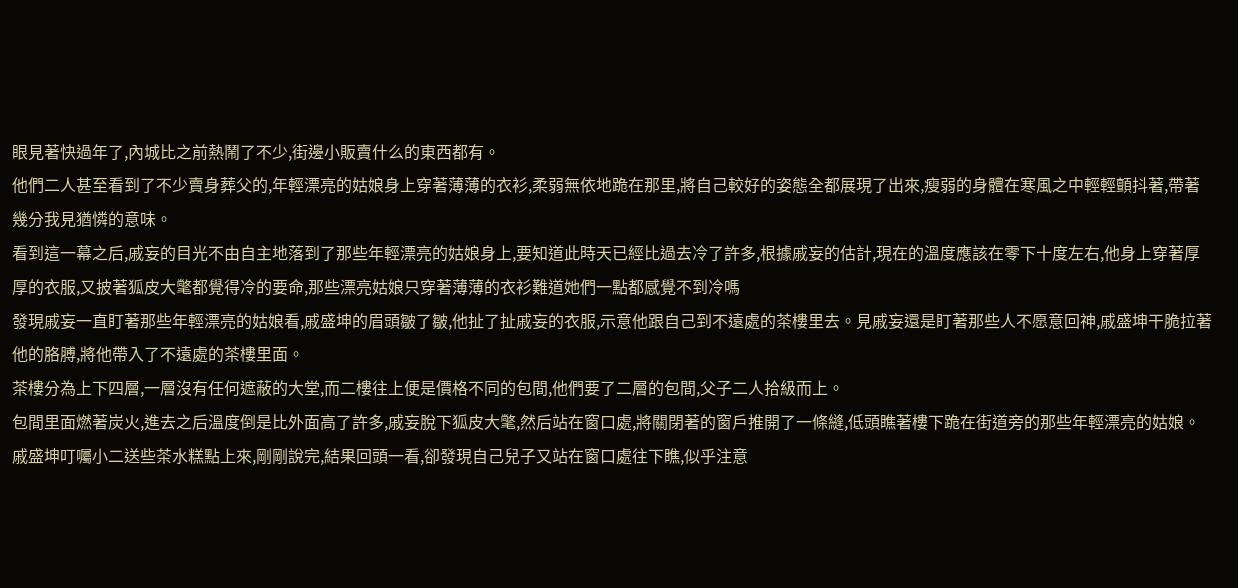眼見著快過年了,內城比之前熱鬧了不少,街邊小販賣什么的東西都有。
他們二人甚至看到了不少賣身葬父的,年輕漂亮的姑娘身上穿著薄薄的衣衫,柔弱無依地跪在那里,將自己較好的姿態全都展現了出來,瘦弱的身體在寒風之中輕輕顫抖著,帶著幾分我見猶憐的意味。
看到這一幕之后,戚妄的目光不由自主地落到了那些年輕漂亮的姑娘身上,要知道此時天已經比過去冷了許多,根據戚妄的估計,現在的溫度應該在零下十度左右,他身上穿著厚厚的衣服,又披著狐皮大氅都覺得冷的要命,那些漂亮姑娘只穿著薄薄的衣衫難道她們一點都感覺不到冷嗎
發現戚妄一直盯著那些年輕漂亮的姑娘看,戚盛坤的眉頭皺了皺,他扯了扯戚妄的衣服,示意他跟自己到不遠處的茶樓里去。見戚妄還是盯著那些人不愿意回神,戚盛坤干脆拉著他的胳膊,將他帶入了不遠處的茶樓里面。
茶樓分為上下四層,一層沒有任何遮蔽的大堂,而二樓往上便是價格不同的包間,他們要了二層的包間,父子二人拾級而上。
包間里面燃著炭火,進去之后溫度倒是比外面高了許多,戚妄脫下狐皮大氅,然后站在窗口處,將關閉著的窗戶推開了一條縫,低頭瞧著樓下跪在街道旁的那些年輕漂亮的姑娘。
戚盛坤叮囑小二送些茶水糕點上來,剛剛說完,結果回頭一看,卻發現自己兒子又站在窗口處往下瞧,似乎注意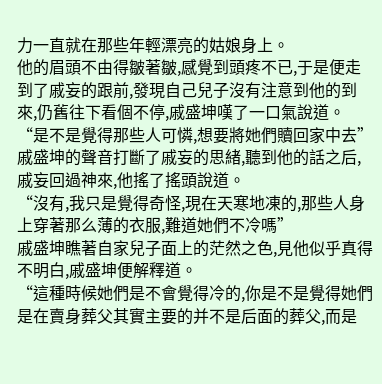力一直就在那些年輕漂亮的姑娘身上。
他的眉頭不由得皺著皺,感覺到頭疼不已,于是便走到了戚妄的跟前,發現自己兒子沒有注意到他的到來,仍舊往下看個不停,戚盛坤嘆了一口氣說道。
“是不是覺得那些人可憐,想要將她們贖回家中去”
戚盛坤的聲音打斷了戚妄的思緒,聽到他的話之后,戚妄回過神來,他搖了搖頭說道。
“沒有,我只是覺得奇怪,現在天寒地凍的,那些人身上穿著那么薄的衣服,難道她們不冷嗎”
戚盛坤瞧著自家兒子面上的茫然之色,見他似乎真得不明白,戚盛坤便解釋道。
“這種時候她們是不會覺得冷的,你是不是覺得她們是在賣身葬父其實主要的并不是后面的葬父,而是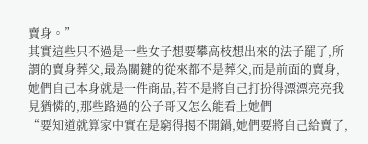賣身。”
其實這些只不過是一些女子想要攀高枝想出來的法子罷了,所謂的賣身葬父,最為關鍵的從來都不是葬父,而是前面的賣身,她們自己本身就是一件商品,若不是將自己打扮得漂漂亮亮我見猶憐的,那些路過的公子哥又怎么能看上她們
“要知道就算家中實在是窮得揭不開鍋,她們要將自己給賣了,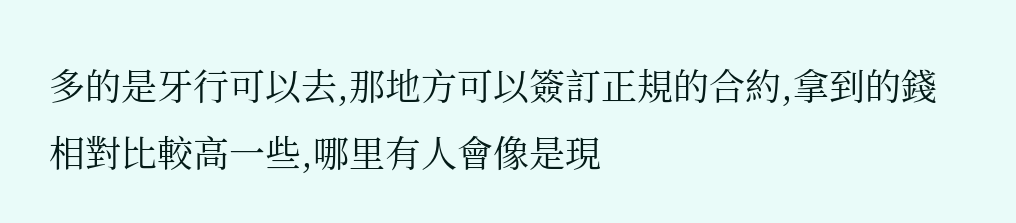多的是牙行可以去,那地方可以簽訂正規的合約,拿到的錢相對比較高一些,哪里有人會像是現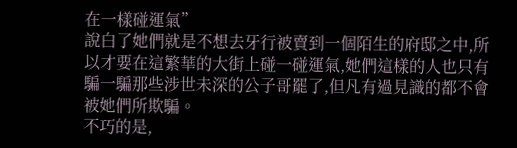在一樣碰運氣”
說白了她們就是不想去牙行被賣到一個陌生的府邸之中,所以才要在這繁華的大街上碰一碰運氣,她們這樣的人也只有騙一騙那些涉世未深的公子哥罷了,但凡有過見識的都不會被她們所欺騙。
不巧的是,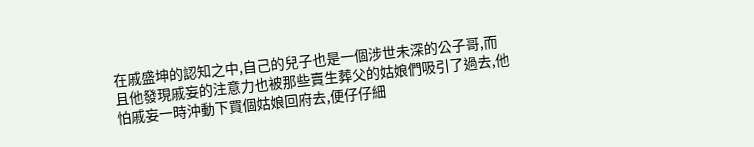在戚盛坤的認知之中,自己的兒子也是一個涉世未深的公子哥,而且他發現戚妄的注意力也被那些賣生葬父的姑娘們吸引了過去,他怕戚妄一時沖動下買個姑娘回府去,便仔仔細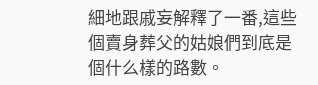細地跟戚妄解釋了一番,這些個賣身葬父的姑娘們到底是個什么樣的路數。